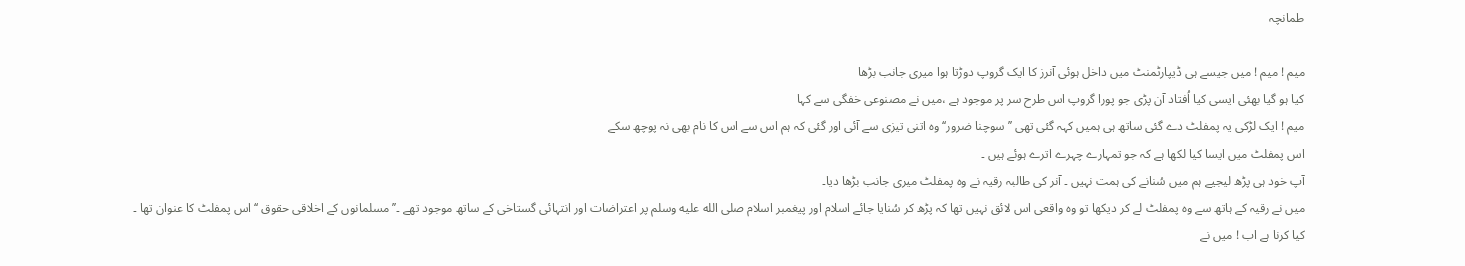طمانچہ

میم ! میم ! میں جیسے ہی ڈیپارٹمنٹ میں داخل ہوئی آنرز کا ایک گروپ دوڑتا ہوا میری جانب بڑھا
کیا ہو گیا بھئی ایسی کیا اُفتاد آن پڑی جو پورا گروپ اس طرح سر پر موجود ہے ،میں نے مصنوعی خفگی سے کہا
میم ! ایک لڑکی یہ پمفلٹ دے گئی ساتھ ہی ہمیں کہہ گئی تھی ’’سوچنا ضرور‘‘ وہ اتنی تیزی سے آئی اور گئی کہ ہم اس سے اس کا نام بھی نہ پوچھ سکے
اس پمفلٹ میں ایسا کیا لکھا ہے کہ جو تمہارے چہرے اترے ہوئے ہیں ۔
آپ خود ہی پڑھ لیجیے ہم میں سُنانے کی ہمت نہیں ۔ آنر کی طالبہ رقیہ نے وہ پمفلٹ میری جانب بڑھا دیا۔
میں نے رقیہ کے ہاتھ سے وہ پمفلٹ لے کر دیکھا تو وہ واقعی اس لائق نہیں تھا کہ پڑھ کر سُنایا جائے اسلام اور پیغمبر اسلام صلى الله عليه وسلم پر اعتراضات اور انتہائی گستاخی کے ساتھ موجود تھے ۔’’مسلمانوں کے اخلاقی حقوق ‘‘اس پمفلٹ کا عنوان تھا ۔
کیا کرنا ہے اب ! میں نے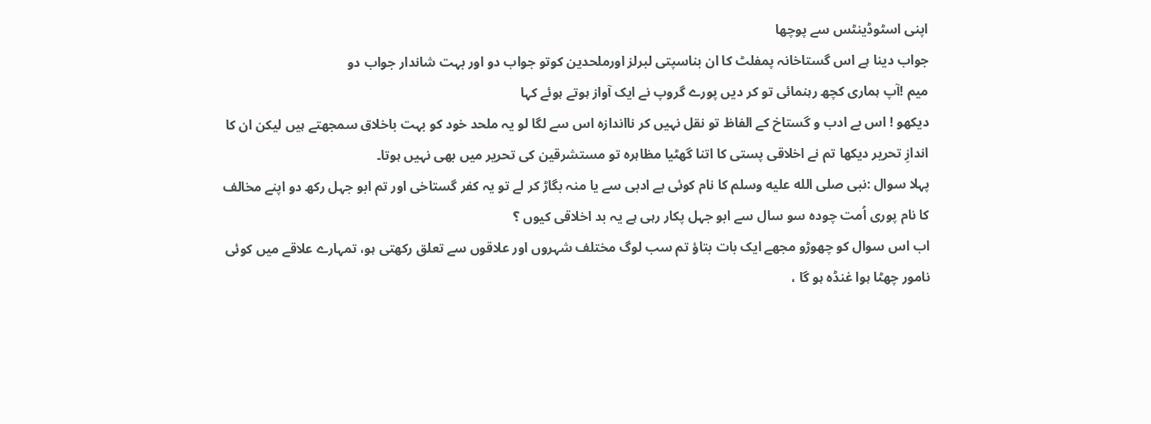اپنی اسٹوڈینٹس سے پوچھا
جواب دینا ہے اس گستاخانہ پمفلٹ کا ان بناسپتی لبرلز اورملحدین کوتو جواب دو اور بہت شاندار جواب دو
میم !آپ ہماری کچھ رہنمائی تو کر دیں پورے گروپ نے ایک آواز ہوتے ہوئے کہا
دیکھو ! اس بے ادب و گستاخ کے الفاظ تو نقل نہیں کر نااندازہ اس سے لگا لو یہ ملحد خود کو بہت باخلاق سمجھتے ہیں لیکن ان کا اندازِ تحریر دیکھا تم نے اخلاقی پستی کا اتنا گھٹیا مظاہرہ تو مستشرقین کی تحریر میں بھی نہیں ہوتا۔
پہلا سوال :نبی صلى الله عليه وسلم کا نام کوئی بے ادبی سے یا منہ بگاڑ کر لے تو یہ کفر گستاخی اور تم ابو جہل رکھ دو اپنے مخالف کا نام پوری اُمت چودہ سو سال سے ابو جہل پکار رہی ہے یہ بد اخلاقی کیوں ؟
اب اس سوال کو چھوڑو مجھے ایک بات بتاؤ تم سب لوگ مختلف شہروں اور علاقوں سے تعلق رکھتی ہو، تمہارے علاقے میں کوئی نامور چھٹا ہوا غنڈہ ہو گا ،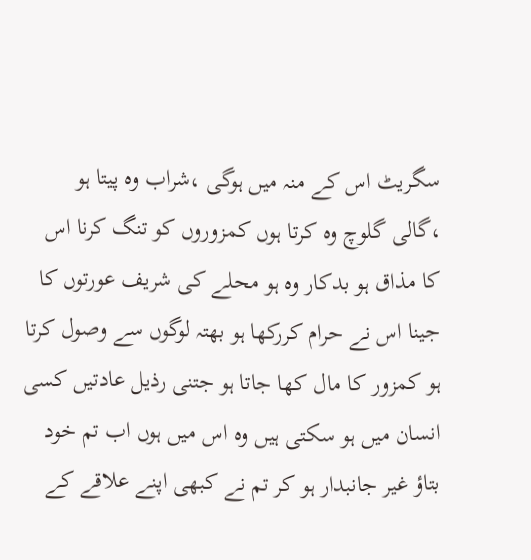سگریٹ اس کے منہ میں ہوگی ،شراب وہ پیتا ہو ،گالی گلوچ وہ کرتا ہوں کمزوروں کو تنگ کرنا اس کا مذاق ہو بدکار وہ ہو محلے کی شریف عورتوں کا جینا اس نے حرام کررکھا ہو بھتہ لوگوں سے وصول کرتا ہو کمزور کا مال کھا جاتا ہو جتنی رذیل عادتیں کسی انسان میں ہو سکتی ہیں وہ اس میں ہوں اب تم خود بتاؤ غیر جانبدار ہو کر تم نے کبھی اپنے علاقے کے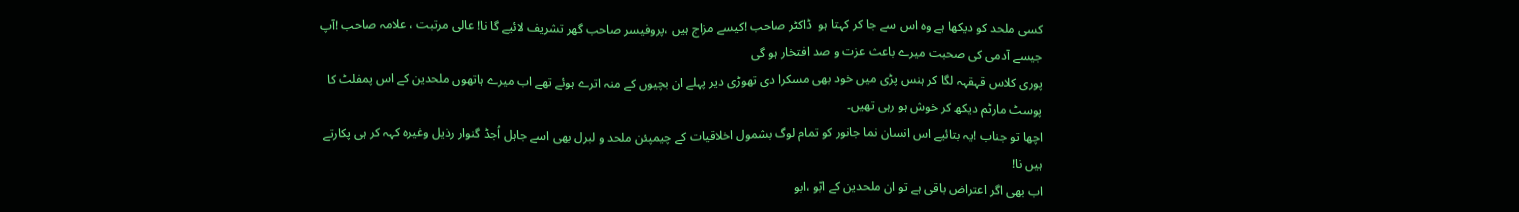کسی ملحد کو دیکھا ہے وہ اس سے جا کر کہتا ہو  ڈاکٹر صاحب !کیسے مزاج ہیں ،پروفیسر صاحب گھر تشریف لائیے گا نا! عالی مرتبت ، علامہ صاحب !آپ جیسے آدمی کی صحبت میرے باعث عزت و صد افتخار ہو گی
پوری کلاس قہقہہ لگا کر ہنس پڑی میں خود بھی مسکرا دی تھوڑی دیر پہلے ان بچیوں کے منہ اترے ہوئے تھے اب میرے ہاتھوں ملحدین کے اس پمفلٹ کا پوسٹ مارٹم دیکھ کر خوش ہو رہی تھیں۔
اچھا تو جناب !یہ بتائیے اس انسان نما جانور کو تمام لوگ بشمول اخلاقیات کے چیمپئن ملحد و لبرل بھی اسے جاہل اُجڈ گنوار رذیل وغیرہ کہہ کر ہی پکارتے ہیں نا!
اب بھی اگر اعتراض باقی ہے تو ان ملحدین کے ابّو ،ابو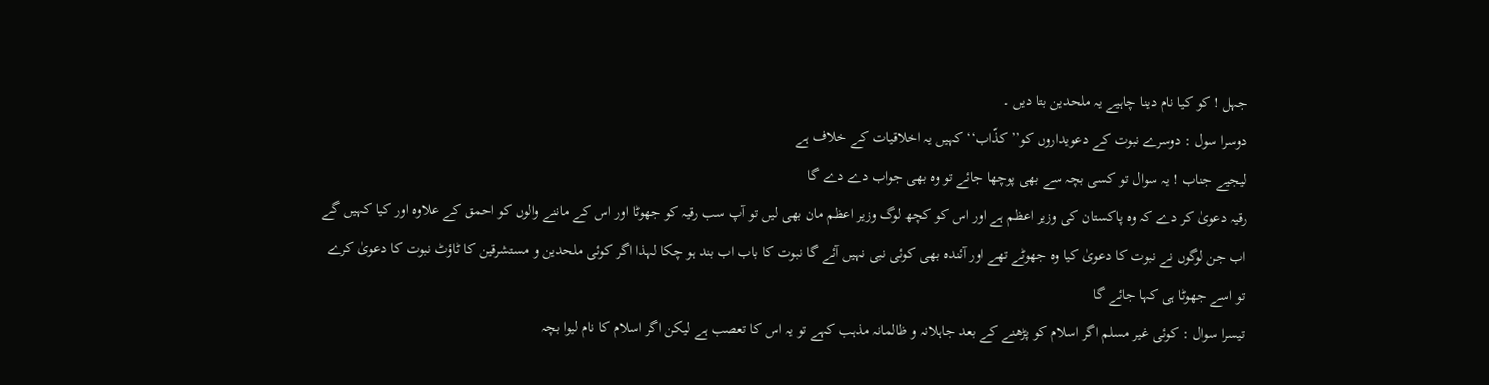جہل ! کو کیا نام دینا چاہیے یہ ملحدین بتا دیں ۔
دوسرا سول : دوسرے نبوت کے دعویداروں کو’’ کذّاب‘‘ کہیں یہ اخلاقیات کے خلاف ہے
لیجیے جناب ! یہ سوال تو کسی بچہ سے بھی پوچھا جائے تو وہ بھی جواب دے دے گا
رقیہ دعویٰ کر دے کہ وہ پاکستان کی وزیر اعظم ہے اور اس کو کچھ لوگ وزیر اعظم مان بھی لیں تو آپ سب رقیہ کو جھوٹا اور اس کے ماننے والوں کو احمق کے علاوہ اور کیا کہیں گے اب جن لوگوں نے نبوت کا دعویٰ کیا وہ جھوٹے تھے اور آئندہ بھی کوئی نبی نہیں آئے گا نبوت کا باب اب بند ہو چکا لہذا اگر کوئی ملحدین و مستشرقین کا ٹاؤٹ نبوت کا دعویٰ کرے تو اسے جھوٹا ہی کہا جائے گا
تیسرا سوال : کوئی غیر مسلم اگر اسلام کو پڑھنے کے بعد جاہلانہ و ظالمانہ مذہب کہے تو یہ اس کا تعصب ہے لیکن اگر اسلام کا نام لیوا بچہ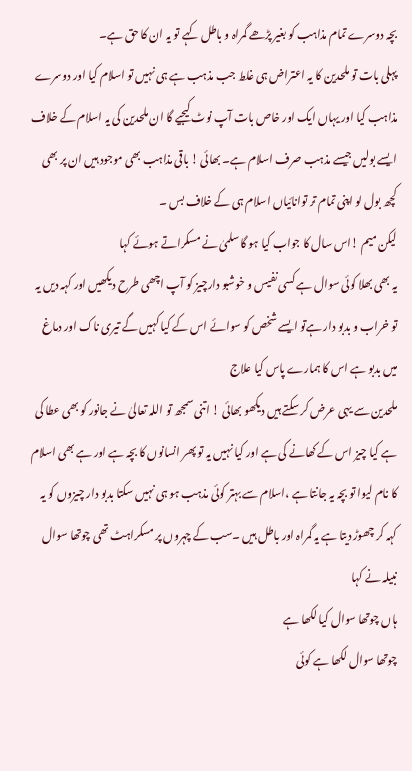بچہ دوسرے تمام مذاہب کو بغیر پڑھے گمراہ و باطل کہے تو یہ ان کا حق ہے۔
پہلی بات تو ملحدین کا یہ اعتراض ہی غلط جب مذہب ہے ہی نہیں تو اسلام کیا اور دوسرے مذاہب کیا اور یہاں ایک اور خاص بات آپ نوٹ کیجیے گا ان ملحدین کی یہ اسلام کے خلاف ایسے بولیں جیسے مذہب صرف اسلام ہے۔ بھائی ! باقی مذاہب بھی موجود ہیں ان پر بھی کچھ بول لو اپنی تمام تر توانائیاں اسلام ہی کے خلاف بس ۔
لیکن میم !اس سال کا جواب کیا ہو گا سلمیٰ نے مسکراتے ہوئے کہا
یہ بھی بھلا کوئی سوال ہے کسی نفیس و خوشبو دارچیز کو آپ اچھی طرح دیکھیں اور کہہ دیں یہ تو خراب و بدبو دار ہےتو ایسے شخص کو سوائے اس کے کیا کہیں گے تیری ناک اور دماغ میں بدبو ہے اس کا ہمارے پاس کیا علاج
ملحدین سے یہی عرض کر سکتے ہیں دیکھو بھائی ! اتنی سمجھ تو اللہ تعالیٰ نے جانور کو بھی عطا کی ہے کیا چیز اس کے کھانے کی ہے اور کیا نہیں یہ تو پھر انسانوں کا بچہ ہے اور ہے بھی اسلام کا نام لیوا تو بچہ یہ جانتا ہے ،اسلام سے بہتر کوئی مذہب ہو ہی نہیں سکتا بدبو دار چیزوں کو یہ کہہ کر چھوڑ دیتا ہے یہ گمراہ اور باطل ہیں ۔سب کے چہروں پر مسکراہٹ تھی چوتھا سوال نبیلہ نے کہا
ہاں چوتھا سوال کیا لکھا ہے
چوتھا سوال لکھا ہے کوئی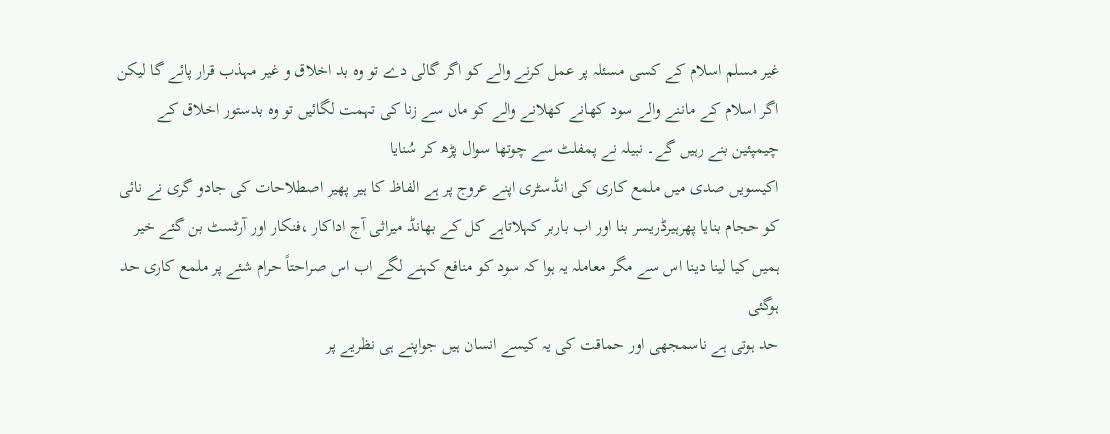غیر مسلم اسلام کے کسی مسئلہ پر عمل کرنے والے کو اگر گالی دے تو وہ بد اخلاق و غیر مہذب قرار پائے گا لیکن اگر اسلام کے ماننے والے سود کھانے کھلانے والے کو ماں سے زنا کی تہمت لگائیں تو وہ بدستور اخلاق کے چیمپئین بنے رہیں گے۔ نبیلہ نے پمفلٹ سے چوتھا سوال پڑھ کر سُنایا
اکیسویں صدی میں ملمع کاری کی انڈسٹری اپنے عروج پر ہے الفاظ کا ہیر پھیر اصطلاحات کی جادو گری نے نائی کو حجام بنایا پھرہیرڈریسر بنا اور اب باربر کہلاتاہے کل کے بھانڈ میراثی آج اداکار ،فنکار اور آرٹسٹ بن گئے خیر ہمیں کیا لینا دینا اس سے مگر معاملہ یہ ہوا کہ سود کو منافع کہنے لگے اب اس صراحتاً حرام شئے پر ملمع کاری حد ہوگئی
حد ہوتی ہے ناسمجھی اور حماقت کی یہ کیسے انسان ہیں جواپنے ہی نظریے پر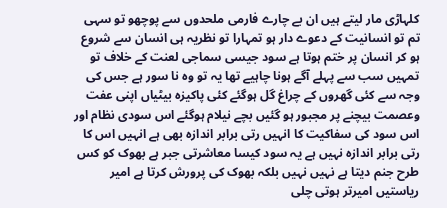کلہاڑی مار لیتے ہیں ان بے چارے فارمی ملحدوں سے پوچھو تو سہی تم تو انسانیت کے دعوے دار ہو تمہارا تو نظریہ ہی انسان سے شروع ہو کر انسان پر ختم ہوتا ہے سود جیسی سماجی لعنت کے خلاف تو تمہیں سب سے پہلے آگے ہونا چاہیے تھا یہ تو وہ نا سور ہے جس کی وجہ سے کئی گھروں کے چراغ گل ہوگئے کئی پاکیزہ بیٹیاں اپنی عفت وعصمت بیچنے پر مجبور ہو گئیں بچے نیلام ہوگئے اس سودی نظام اور اس سود کی سفاکیت کا انہیں رتی برابر اندازہ بھی ہے انہیں اس کا رتی برابر اندازہ نہیں ہے یہ سود کیسا معاشرتی جبر ہے بھوک کو کس طرح جنم دیتا ہے نہیں نہیں بلکہ بھوک کی پرورش کرتا ہے امیر ریاستیں امیرتر ہوتی چلی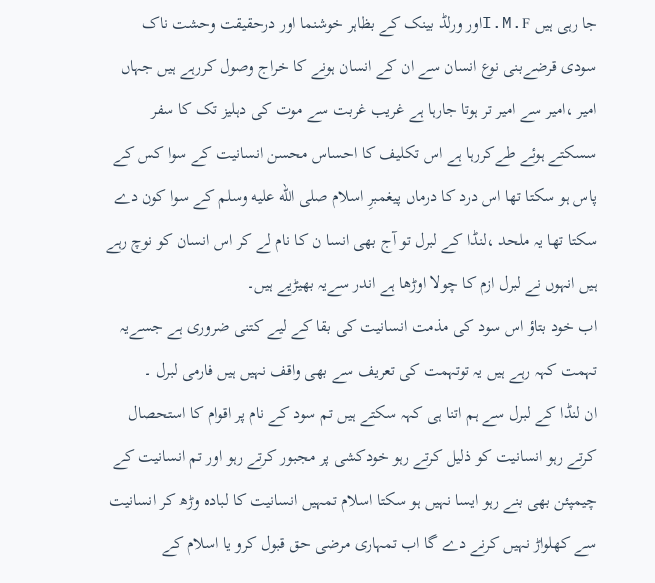جا رہی ہیں I.M.Fاور ورلڈ بینک کے بظاہر خوشنما اور درحقیقت وحشت ناک سودی قرضےبنی نوع انسان سے ان کے انسان ہونے کا خراج وصول کررہے ہیں جہاں امیر ،امیر سے امیر تر ہوتا جارہا ہے غریب غربت سے موت کی دہلیز تک کا سفر سسکتے ہوئے طےکررہا ہے اس تکلیف کا احساس محسن انسانیت کے سوا کس کے پاس ہو سکتا تھا اس درد کا درماں پیغمبرِ اسلام صلى الله عليه وسلم کے سوا کون دے سکتا تھا یہ ملحد ،لنڈا کے لبرل تو آج بھی انسا ن کا نام لے کر اس انسان کو نوچ رہے ہیں انہوں نے لبرل ازم کا چولا اوڑھا ہے اندر سےیہ بھیڑیے ہیں۔
اب خود بتاؤ اس سود کی مذمت انسانیت کی بقا کے لیے کتنی ضروری ہے جسےیہ تہمت کہہ رہے ہیں یہ توتہمت کی تعریف سے بھی واقف نہیں ہیں فارمی لبرل ۔
ان لنڈا کے لبرل سے ہم اتنا ہی کہہ سکتے ہیں تم سود کے نام پر اقوام کا استحصال کرتے رہو انسانیت کو ذلیل کرتے رہو خودکشی پر مجبور کرتے رہو اور تم انسانیت کے چیمپئن بھی بنے رہو ایسا نہیں ہو سکتا اسلام تمہیں انسانیت کا لبادہ وڑھ کر انسانیت سے کھلواڑ نہیں کرنے دے گا اب تمہاری مرضی حق قبول کرو یا اسلام کے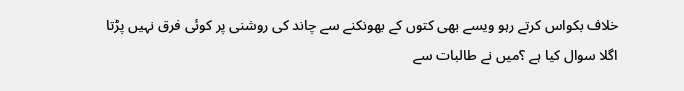خلاف بکواس کرتے رہو ویسے بھی کتوں کے بھونکنے سے چاند کی روشنی پر کوئی فرق نہیں پڑتا
اگلا سوال کیا ہے ؟میں نے طالبات سے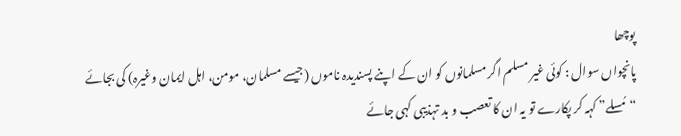پوچھا
پانچواں سوال : کوئی غیر مسلم اگر مسلمانوں کو ان کے اپنے پسندیدہ ناموں (جیسے مسلمان، مومن، اہل ایمان وغیرہ) کی بجائے “مُسلے” کہہ کر پکارے تو یہ ان کا تعصب و بد تہذیبی کہی جائے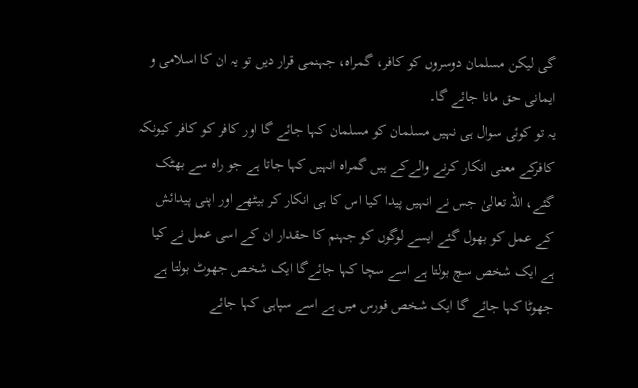گی لیکن مسلمان دوسروں کو کافر، گمراہ، جہنمی قرار دیں تو یہ ان کا اسلامی و ایمانی حق مانا جائے گا۔
یہ تو کوئی سوال ہی نہیں مسلمان کو مسلمان کہا جائے گا اور کافر کو کافر کیونکہ کافرکے معنی انکار کرنے والےکے ہیں گمراہ انہیں کہا جاتا ہے جو راہ سے بھٹک گئے، اللہ تعالیٰ جس نے انہیں پیدا کیا اس کا ہی انکار کر بیٹھے اور اپنی پیدائش کے عمل کو بھول گئے ایسے لوگوں کو جہنم کا حقدار ان کے اسی عمل نے کیا ہے ایک شخص سچ بولتا ہے اسے سچا کہا جائےگا ایک شخص جھوٹ بولتا ہے جھوٹا کہا جائے گا ایک شخص فورس میں ہے اسے سپاہی کہا جائے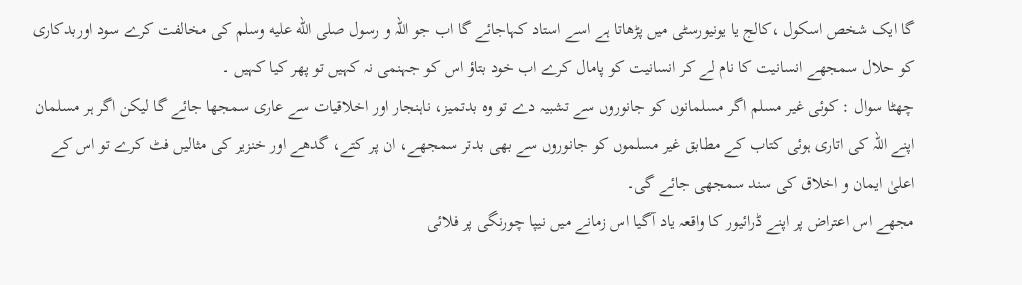گا ایک شخص اسکول ،کالج یا یونیورسٹی میں پڑھاتا ہے اسے استاد کہاجائے گا اب جو اللہ و رسول صلى الله عليه وسلم کی مخالفت کرے سود اوربدکاری کو حلال سمجھے انسانیت کا نام لے کر انسانیت کو پامال کرے اب خود بتاؤ اس کو جہنمی نہ کہیں تو پھر کیا کہیں ۔
چھٹا سوال : کوئی غیر مسلم اگر مسلمانوں کو جانوروں سے تشبیہ دے تو وہ بدتمیز، ناہنجار اور اخلاقیات سے عاری سمجھا جائے گا لیکن اگر ہر مسلمان اپنے اللہ کی اتاری ہوئی کتاب کے مطابق غیر مسلموں کو جانوروں سے بھی بدتر سمجھے، ان پر کتے، گدھے اور خنزیر کی مثالیں فٹ کرے تو اس کے اعلیٰ ایمان و اخلاق کی سند سمجھی جائے گی۔
مجھے اس اعتراض پر اپنے ڈرائیور کا واقعہ یاد آگیا اس زمانے میں نیپا چورنگی پر فلائی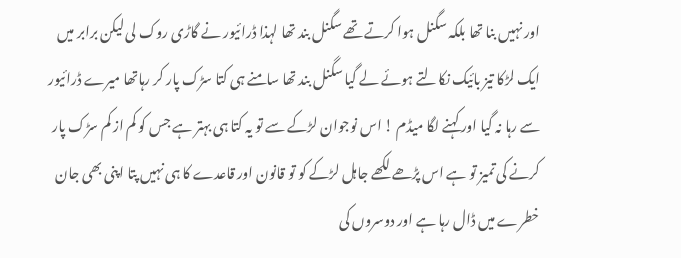اور نہیں بنا تھا بلکہ سگنل ہوا کرتے تھے سگنل بند تھا لہذا ڈرائیور نے گاڑی روک لی لیکن برابر میں ایک لڑکا تیز بائیک نکالتے ہوئے لے گیا سگنل بند تھا سامنے ہی کتا سڑک پار کر رہاتھا میرے ڈرائیور سے رہا نہ گیا اور کہنے لگا میڈم ! اس نوجوان لڑکے سے تو یہ کتا ہی بہتر ہے جس کو کم از کم سڑک پار کرنے کی تمیز تو ہے اس پڑھے لکھے جاہل لڑکے کو تو قانون اور قاعدے کا ہی نہیں پتا اپنی بھی جان خطرے میں ڈال رہا ہے اور دوسروں کی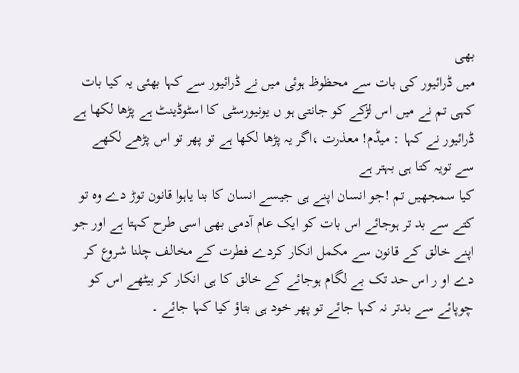بھی
میں ڈرائیور کی بات سے محظوظ ہوئی میں نے ڈرائیور سے کہا بھئی یہ کیا بات کہی تم نے میں اس لڑکے کو جانتی ہو ں یونیورسٹی کا اسٹوڈینٹ ہے پڑھا لکھا ہے
ڈرائیور نے کہا : میڈم! معذرت ،اگر یہ پڑھا لکھا ہے تو پھر تو اس پڑھے لکھے سے تویہ کتا ہی بہتر ہے
کیا سمجھیں تم !جو انسان اپنے ہی جیسے انسان کا بنا یاہوا قانون توڑ دے وہ تو کتے سے بد تر ہوجائے اس بات کو ایک عام آدمی بھی اسی طرح کہتا ہے اور جو اپنے خالق کے قانون سے مکمل انکار کردے فطرت کے مخالف چلنا شروع کر دے او ر اس حد تک بے لگام ہوجائے کے خالق کا ہی انکار کر بیٹھے اس کو چوپائے سے بدتر نہ کہا جائے تو پھر خود ہی بتاؤ کیا کہا جائے ۔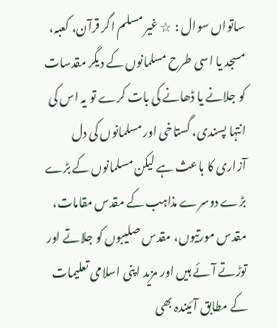ساتواں سوال : ☆ غیر مسلم اگر قرآن، کعبہ، مسجد یا اسی طرح مسلمانوں کے دیگر مقدسات کو جلانے یا ڈھانے کی بات کرے تو یہ اس کی انتہا پسندی، گستاخی اور مسلمانوں کی دل آزاری کا باعث ہے لیکن مسلمانوں کے بڑے بڑے دوسرے مذاہب کے مقدس مقامات، مقدس مورتیوں، مقدس صلیبوں کو جلاتے اور توڑتے آئے ہیں اور مزید اپنی اسلامی تعلیمات کے مطابق آئیندہ بھی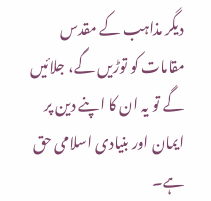دیگر مذاہب کے مقدس مقامات کو توڑیں گے، جلائیں گے تو یہ ان کا اپنے دین پر ایمان اور بنیادی اسلامی حق ہے۔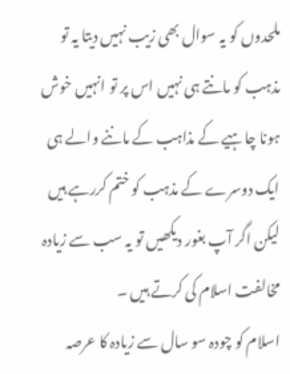ملحدوں کو یہ سوال بھی زیب نہیں دیتا یہ تو مذہب کو مانتے ہی نہیں اس پر تو انہیں خوش ہونا چاہیے کے مذاہب کے ماننے والے ہی ایک دوسرے کے مذہب کو ختم کررہے ہیں لیکن اگر آپ بغور دیکھیں تو یہ سب سے زیادہ مخالفت اسلام کی کرتے ہیں ۔
اسلام کو چودہ سو سال سے زیادہ کا عرصہ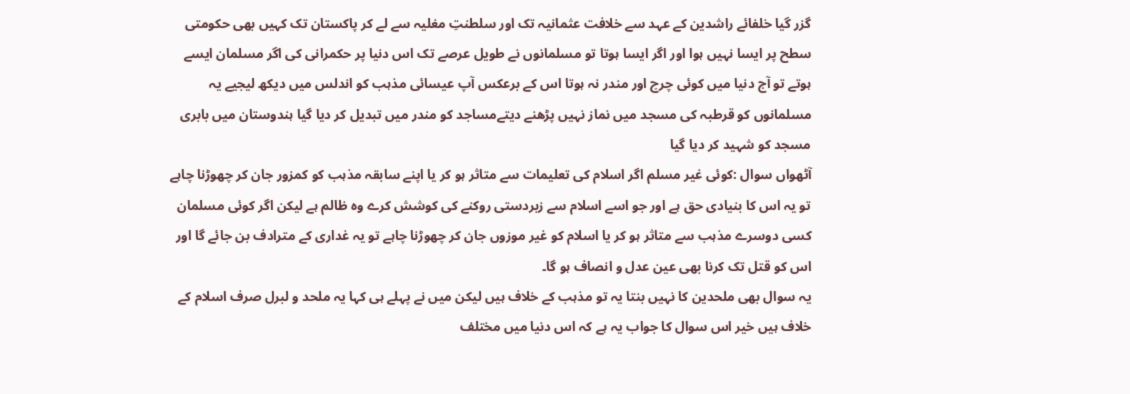گزر گیا خلفائے راشدین کے عہد سے خلافت عثمانیہ تک اور سلطنتِ مغلیہ سے لے کر پاکستان تک کہیں بھی حکومتی سطح پر ایسا نہیں ہوا اور اگر ایسا ہوتا تو مسلمانوں نے طویل عرصے تک اس دنیا پر حکمرانی کی اگر مسلمان ایسے ہوتے تو آج دنیا میں کوئی چرچ اور مندر نہ ہوتا اس کے برعکس آپ عیسائی مذہب کو اندلس میں دیکھ لیجیے یہ مسلمانوں کو قرطبہ کی مسجد میں نماز نہیں پڑھنے دیتےمساجد کو مندر میں تبدیل کر دیا گیا ہندوستان میں بابری مسجد کو شہید کر دیا گیا
آٹھواں سوال :کوئی غیر مسلم اگر اسلام کی تعلیمات سے متاثر ہو کر یا اپنے سابقہ مذہب کو کمزور جان کر چھوڑنا چاہے تو یہ اس کا بنیادی حق ہے اور جو اسے اسلام سے زبردستی روکنے کی کوشش کرے وہ ظالم ہے لیکن اگر کوئی مسلمان کسی دوسرے مذہب سے متاثر ہو کر یا اسلام کو غیر موزوں جان کر چھوڑنا چاہے تو یہ غداری کے مترادف بن جائے گا اور اس کو قتل تک کرنا بھی عین عدل و انصاف ہو گا۔
یہ سوال بھی ملحدین کا نہیں بنتا یہ تو مذہب کے خلاف ہیں لیکن میں نے پہلے ہی کہا یہ ملحد و لبرل صرف اسلام کے خلاف ہیں خیر اس سوال کا جواب یہ ہے کہ اس دنیا میں مختلف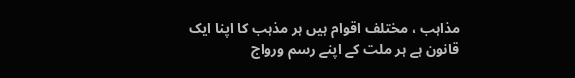مذاہب ، مختلف اقوام ہیں ہر مذہب کا اپنا ایک قانون ہے ہر ملت کے اپنے رسم ورواج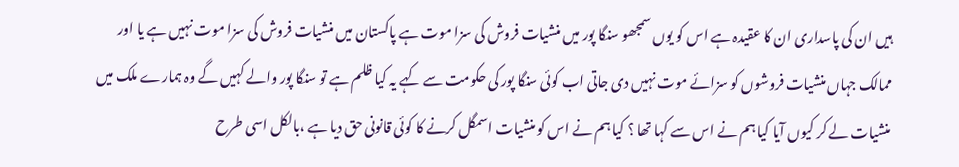ہیں ان کی پاسداری ان کا عقیدہ ہے اس کو یوں سمجھو سنگا پور میں منشیات فروش کی سزا موت ہے پاکستان میں منشیات فروش کی سزا موت نہیں ہے یا اور ممالک جہاں منشیات فروشوں کو سزائے موت نہیں دی جاتی اب کوئی سنگا پور کی حکومت سے کہے یہ کیا ظلم ہے تو سنگا پور والے کہیں گے وہ ہمارے ملک میں منشیات لے کر کیوں آیا کیا ہم نے اس سے کہا تھا ؟ کیا ہم نے اس کو منشیات اسمگل کرنے کا کوئی قانونی حق دیا ہے ،بالکل اسی طرح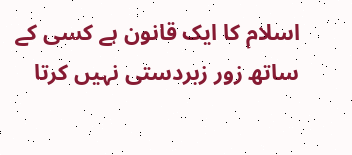اسلام کا ایک قانون ہے کسی کے ساتھ زور زبردستی نہیں کرتا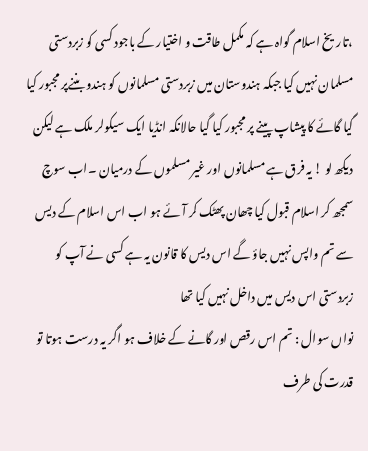،تاریخ اسلام گواہ ہے کہ مکمل طاقت و اختیار کے باجود کسی کو زبردستی مسلمان نہیں کیا جبکہ ہندوستان میں زبردستی مسلمانوں کو ہندو بننےپر مجبور کیا گیا گائے کا پیشاپ پینے پر مجبور کیا گیا حالانکہ انڈیا ایک سیکولر ملک ہے لیکن دیکھ لو ! یہ فرق ہے مسلمانوں اور غیر مسلموں کے درمیان ۔اب سوچ سمجھ کر اسلام قبول کیا چھان پھٹک کر آئے ہو اب اس اسلام کے دیس سے تم واپس نہیں جاؤ گے اس دیس کا قانون یہ ہے کسی نے آپ کو زبردستی اس دیس میں داخل نہیں کیا تھا
نواں سوال : تم اس رقص اور گانے کے خلاف ہو اگر یہ درست ہوتا تو قدرت کی طرف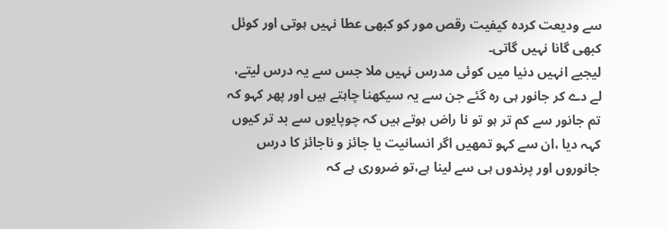سے ودیعت کردہ کیفیت رقص مور کو کبھی عطا نہیں ہوتی اور کوئل کبھی گانا نہیں گاتی۔
لیجیے انہیں دنیا میں کوئی مدرس نہیں ملا جس سے یہ درس لیتے، لے دے کر جانور ہی رہ گئے جن سے یہ سیکھنا چاہتے ہیں اور پھر کہو کہ تم جانور سے کم تر ہو تو نا راض ہوتے ہیں کہ چوپایوں سے بد تر کیوں کہہ دیا ،ان سے کہو تمھیں اگر انسانیت یا جائز و ناجائز کا درس جانوروں اور پرندوں ہی سے لینا ہے،تو ضروری ہے کہ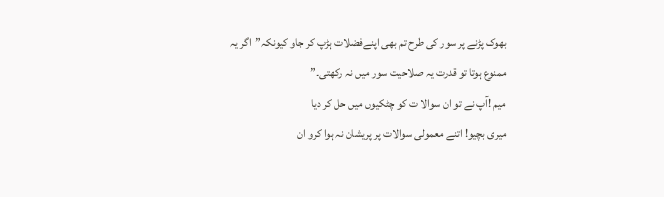بھوک پڑنے پر سور کی طرح تم بھی اپنےفضلات ہڑپ کر جاو کیونکہ”اگر یہ ممنوع ہوتا تو قدرت یہ صلاحیت سور میں نہ رکھتی۔”
میم !آپ نے تو ان سوالا ت کو چٹکیوں میں حل کر دیا
میری بچیو! اتنے معمولی سوالات پر پریشان نہ ہوا کرو ان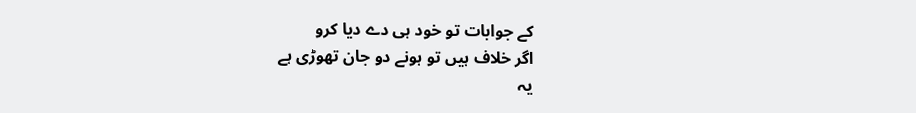کے جوابات تو خود ہی دے دیا کرو
اگر خلاف ہیں تو ہونے دو جان تھوڑی ہے
یہ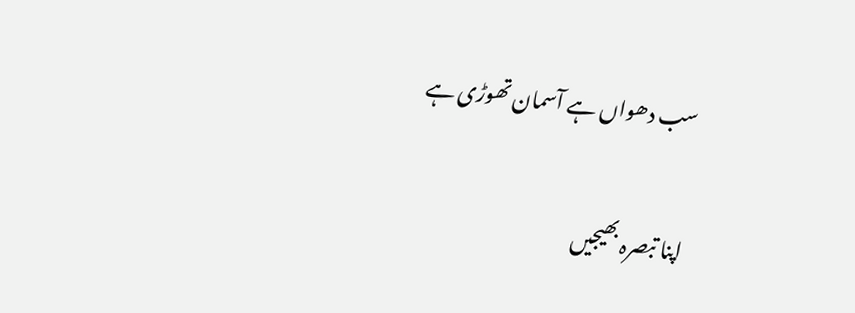سب دھواں ہے آسمان تھوڑی ہے

اپنا تبصرہ بھیجیں